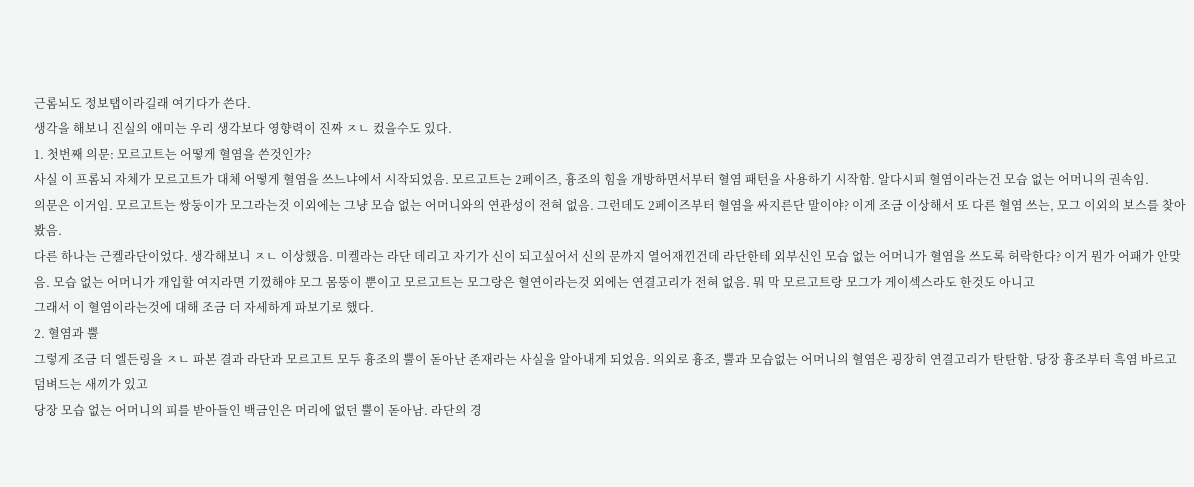근롬뇌도 정보탭이라길래 여기다가 쓴다.
생각을 해보니 진실의 애미는 우리 생각보다 영향력이 진짜 ㅈㄴ 컸을수도 있다.
1. 첫번째 의문: 모르고트는 어떻게 혈염을 쓴것인가?
사실 이 프롬뇌 자체가 모르고트가 대체 어떻게 혈염을 쓰느냐에서 시작되었음. 모르고트는 2페이즈, 흉조의 힘을 개방하면서부터 혈염 패턴을 사용하기 시작함. 알다시피 혈염이라는건 모습 없는 어머니의 권속임.
의문은 이거임. 모르고트는 쌍둥이가 모그라는것 이외에는 그냥 모습 없는 어머니와의 연관성이 전혀 없음. 그런데도 2페이즈부터 혈염을 싸지른단 말이야? 이게 조금 이상해서 또 다른 혈염 쓰는, 모그 이외의 보스를 찾아봤음.
다른 하나는 근켈라단이었다. 생각해보니 ㅈㄴ 이상했음. 미켈라는 라단 데리고 자기가 신이 되고싶어서 신의 문까지 열어재낀건데 라단한테 외부신인 모습 없는 어머니가 혈염을 쓰도록 허락한다? 이거 뭔가 어패가 안맞음. 모습 없는 어머니가 개입할 여지라면 기껐해야 모그 몸뚱이 뿐이고 모르고트는 모그랑은 혈연이라는것 외에는 연결고리가 전혀 없음. 뭐 막 모르고트랑 모그가 게이섹스라도 한것도 아니고
그래서 이 혈염이라는것에 대해 조금 더 자세하게 파보기로 했다.
2. 혈염과 뿔
그렇게 조금 더 엘든링을 ㅈㄴ 파본 결과 라단과 모르고트 모두 흉조의 뿔이 돋아난 존재라는 사실을 알아내게 되었음. 의외로 흉조, 뿔과 모습없는 어머니의 혈염은 굉장히 연결고리가 탄탄함. 당장 흉조부터 흑염 바르고 덤벼드는 새끼가 있고
당장 모습 없는 어머니의 피를 받아들인 백금인은 머리에 없던 뿔이 돋아남. 라단의 경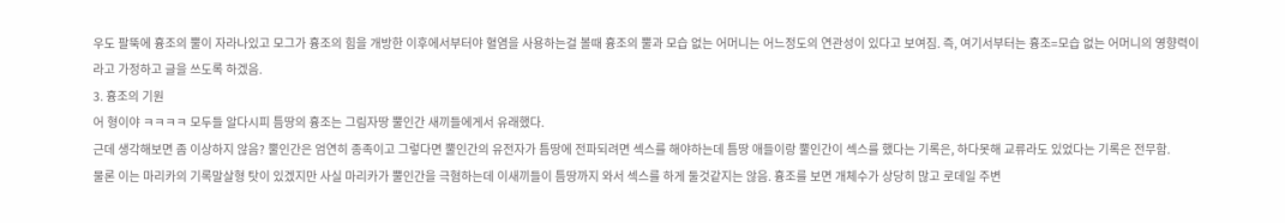우도 팔뚝에 흉조의 뿔이 자라나있고 모그가 흉조의 힘을 개방한 이후에서부터야 혈염을 사용하는걸 볼때 흉조의 뿔과 모습 없는 어머니는 어느정도의 연관성이 있다고 보여짐. 즉, 여기서부터는 흉조=모습 없는 어머니의 영향력이라고 가정하고 글을 쓰도록 하겠음.
3. 흉조의 기원
어 형이야 ㅋㅋㅋㅋ 모두들 알다시피 틈땅의 흉조는 그림자땅 뿔인간 새끼들에게서 유래했다.
근데 생각해보면 좀 이상하지 않음? 뿔인간은 엄연히 종족이고 그렇다면 뿔인간의 유전자가 틈땅에 전파되려면 섹스를 해야하는데 틈땅 애들이랑 뿔인간이 섹스를 했다는 기록은, 하다못해 교류라도 있었다는 기록은 전무함.
물론 이는 마리카의 기록말살형 탓이 있겠지만 사실 마리카가 뿔인간을 극혐하는데 이새끼들이 틈땅까지 와서 섹스를 하게 둘것같지는 않음. 흉조를 보면 개체수가 상당히 많고 로데일 주변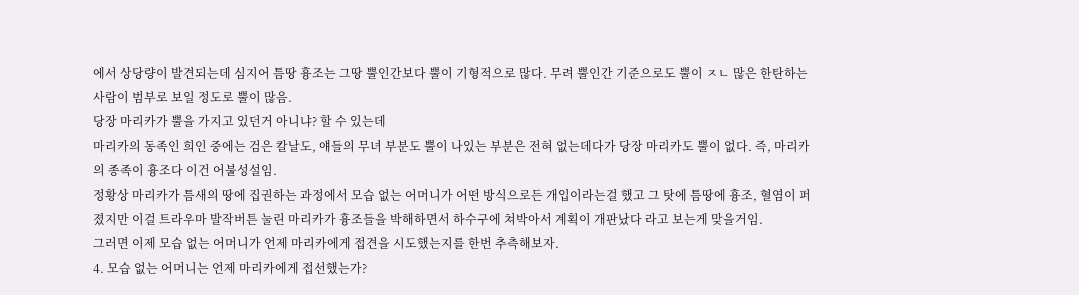에서 상당량이 발견되는데 심지어 틈땅 흉조는 그땅 뿔인간보다 뿔이 기형적으로 많다. 무려 뿔인간 기준으로도 뿔이 ㅈㄴ 많은 한탄하는 사람이 범부로 보일 정도로 뿔이 많음.
당장 마리카가 뿔을 가지고 있던거 아니냐? 할 수 있는데
마리카의 동족인 희인 중에는 검은 칼날도, 얘들의 무녀 부분도 뿔이 나있는 부분은 전혀 없는데다가 당장 마리카도 뿔이 없다. 즉, 마리카의 종족이 흉조다 이건 어불성설임.
정황상 마리카가 틈새의 땅에 집권하는 과정에서 모습 없는 어머니가 어떤 방식으로든 개입이라는걸 했고 그 탓에 틈땅에 흉조, 혈염이 퍼졌지만 이걸 트라우마 발작버튼 눌린 마리카가 흉조들을 박해하면서 하수구에 쳐박아서 계획이 개판났다 라고 보는게 맞을거임.
그러면 이제 모습 없는 어머니가 언제 마리카에게 접견을 시도했는지를 한번 추측해보자.
4. 모습 없는 어머니는 언제 마리카에게 접선했는가?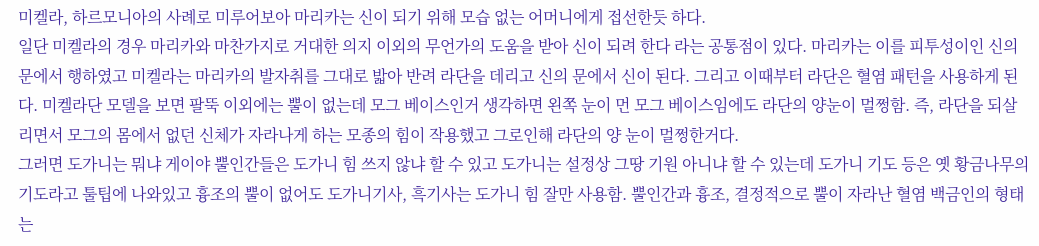미켈라, 하르모니아의 사례로 미루어보아 마리카는 신이 되기 위해 모습 없는 어머니에게 접선한듯 하다.
일단 미켈라의 경우 마리카와 마찬가지로 거대한 의지 이외의 무언가의 도움을 받아 신이 되려 한다 라는 공통점이 있다. 마리카는 이를 피투성이인 신의 문에서 행하였고 미켈라는 마리카의 발자취를 그대로 밟아 반려 라단을 데리고 신의 문에서 신이 된다. 그리고 이때부터 라단은 혈염 패턴을 사용하게 된다. 미켈라단 모델을 보면 팔뚝 이외에는 뿔이 없는데 모그 베이스인거 생각하면 왼쪽 눈이 먼 모그 베이스임에도 라단의 양눈이 멀쩡함. 즉, 라단을 되살리면서 모그의 몸에서 없던 신체가 자라나게 하는 모종의 힘이 작용했고 그로인해 라단의 양 눈이 멀쩡한거다.
그러면 도가니는 뭐냐 게이야 뿔인간들은 도가니 힘 쓰지 않냐 할 수 있고 도가니는 설정상 그땅 기원 아니냐 할 수 있는데 도가니 기도 등은 옛 황금나무의 기도라고 툴팁에 나와있고 흉조의 뿔이 없어도 도가니기사, 흑기사는 도가니 힘 잘만 사용함. 뿔인간과 흉조, 결정적으로 뿔이 자라난 혈염 백금인의 형태는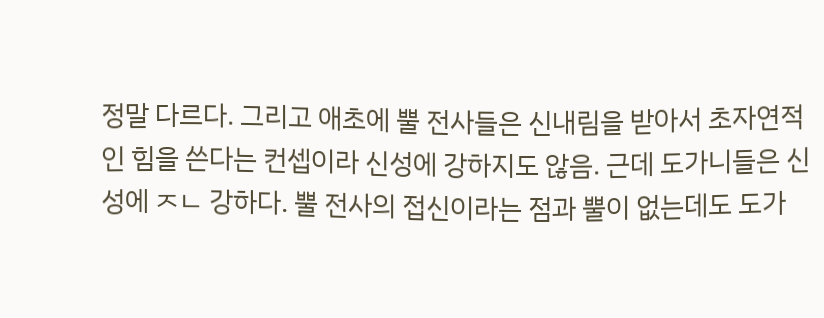정말 다르다. 그리고 애초에 뿔 전사들은 신내림을 받아서 초자연적인 힘을 쓴다는 컨셉이라 신성에 강하지도 않음. 근데 도가니들은 신성에 ㅈㄴ 강하다. 뿔 전사의 접신이라는 점과 뿔이 없는데도 도가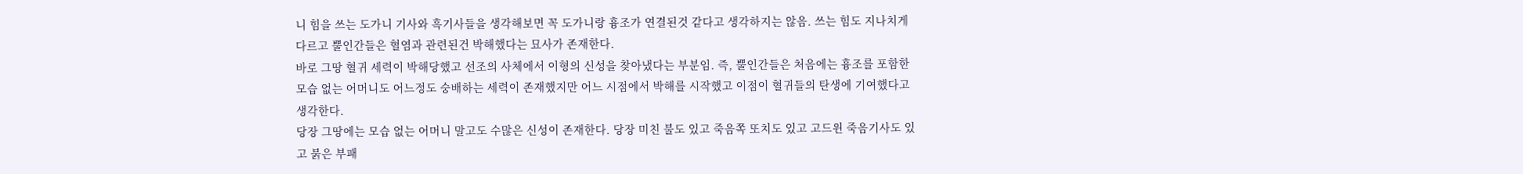니 힘을 쓰는 도가니 기사와 흑기사들을 생각해보면 꼭 도가니랑 흉조가 연결된것 같다고 생각하지는 않음. 쓰는 힘도 지나치게 다르고 뿔인간들은 혈염과 관련된건 박해했다는 묘사가 존재한다.
바로 그땅 혈귀 세력이 박해당했고 선조의 사체에서 이형의 신성을 찾아냈다는 부분임. 즉, 뿔인간들은 처음에는 흉조를 포함한 모습 없는 어머니도 어느정도 숭배하는 세력이 존재했지만 어느 시점에서 박해를 시작했고 이점이 혈귀들의 탄생에 기여했다고 생각한다.
당장 그땅에는 모습 없는 어머니 말고도 수많은 신성이 존재한다. 당장 미친 불도 있고 죽음쪽 또치도 있고 고드윈 죽음기사도 있고 붉은 부패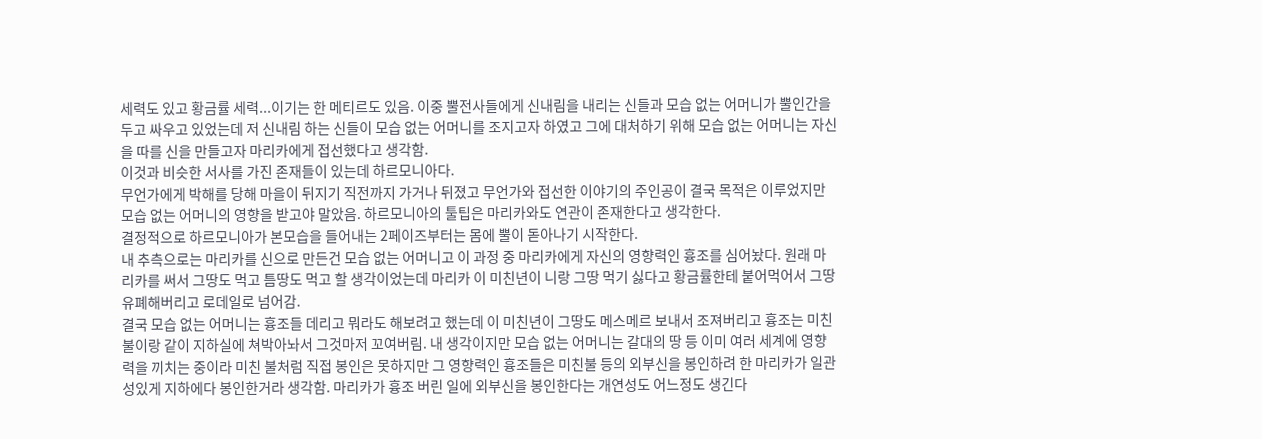세력도 있고 황금률 세력...이기는 한 메티르도 있음. 이중 뿔전사들에게 신내림을 내리는 신들과 모습 없는 어머니가 뿔인간을 두고 싸우고 있었는데 저 신내림 하는 신들이 모습 없는 어머니를 조지고자 하였고 그에 대처하기 위해 모습 없는 어머니는 자신을 따를 신을 만들고자 마리카에게 접선했다고 생각함.
이것과 비슷한 서사를 가진 존재들이 있는데 하르모니아다.
무언가에게 박해를 당해 마을이 뒤지기 직전까지 가거나 뒤졌고 무언가와 접선한 이야기의 주인공이 결국 목적은 이루었지만 모습 없는 어머니의 영향을 받고야 말았음. 하르모니아의 툴팁은 마리카와도 연관이 존재한다고 생각한다.
결정적으로 하르모니아가 본모습을 들어내는 2페이즈부터는 몸에 뿔이 돋아나기 시작한다.
내 추측으로는 마리카를 신으로 만든건 모습 없는 어머니고 이 과정 중 마리카에게 자신의 영향력인 흉조를 심어놨다. 원래 마리카를 써서 그땅도 먹고 틈땅도 먹고 할 생각이었는데 마리카 이 미친년이 니랑 그땅 먹기 싫다고 황금률한테 붙어먹어서 그땅 유폐해버리고 로데일로 넘어감.
결국 모습 없는 어머니는 흉조들 데리고 뭐라도 해보려고 했는데 이 미친년이 그땅도 메스메르 보내서 조져버리고 흉조는 미친 불이랑 같이 지하실에 쳐박아놔서 그것마저 꼬여버림. 내 생각이지만 모습 없는 어머니는 갈대의 땅 등 이미 여러 세계에 영향력을 끼치는 중이라 미친 불처럼 직접 봉인은 못하지만 그 영향력인 흉조들은 미친불 등의 외부신을 봉인하려 한 마리카가 일관성있게 지하에다 봉인한거라 생각함. 마리카가 흉조 버린 일에 외부신을 봉인한다는 개연성도 어느정도 생긴다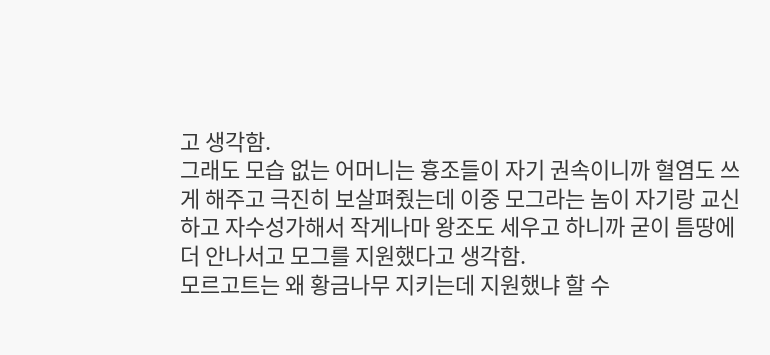고 생각함.
그래도 모습 없는 어머니는 흉조들이 자기 권속이니까 혈염도 쓰게 해주고 극진히 보살펴줬는데 이중 모그라는 놈이 자기랑 교신하고 자수성가해서 작게나마 왕조도 세우고 하니까 굳이 틈땅에 더 안나서고 모그를 지원했다고 생각함.
모르고트는 왜 황금나무 지키는데 지원했냐 할 수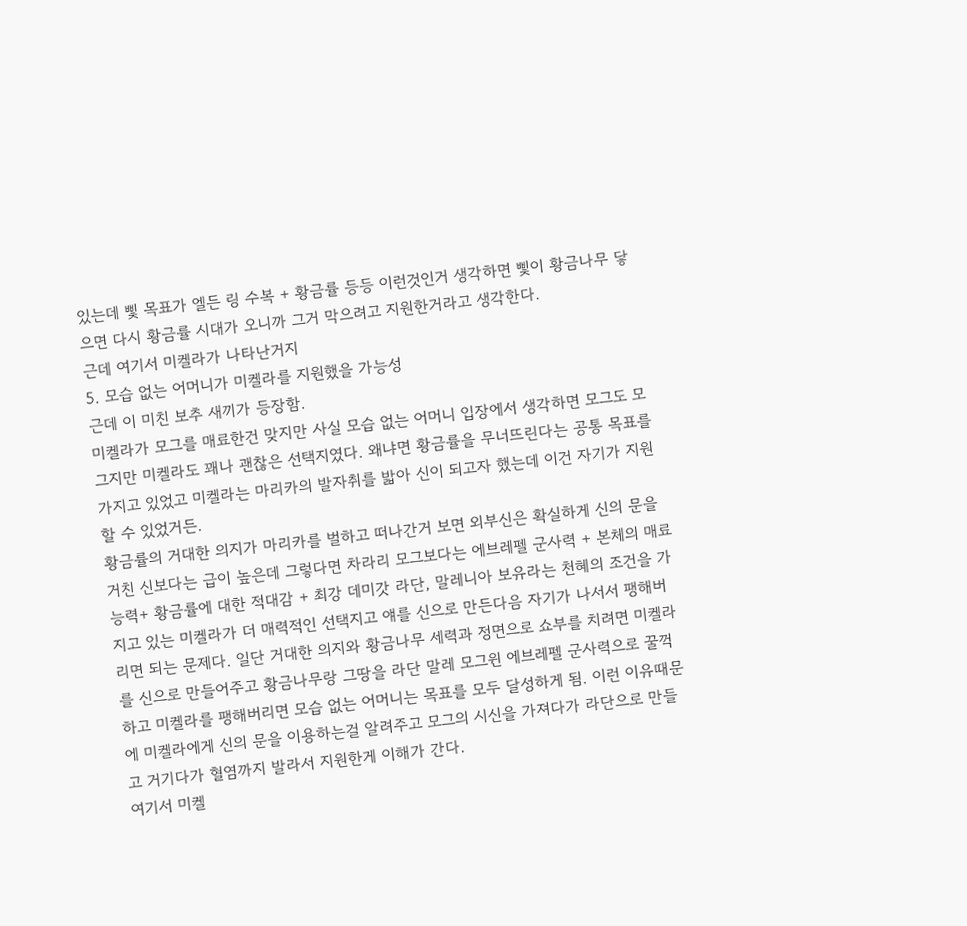있는데 삧 목표가 엘든 링 수복 + 황금률 등등 이런것인거 생각하면 삧이 황금나무 닿으면 다시 황금률 시대가 오니까 그거 막으려고 지원한거라고 생각한다.
근데 여기서 미켈라가 나타난거지
5. 모습 없는 어머니가 미켈라를 지원했을 가능성
근데 이 미친 보추 새끼가 등장함.
미켈라가 모그를 매료한건 맞지만 사실 모습 없는 어머니 입장에서 생각하면 모그도 모그지만 미켈라도 꽤나 괜찮은 선택지였다. 왜냐면 황금률을 무너뜨린다는 공통 목표를 가지고 있었고 미켈라는 마리카의 발자취를 밟아 신이 되고자 했는데 이건 자기가 지원할 수 있었거든.
황금률의 거대한 의지가 마리카를 벌하고 떠나간거 보면 외부신은 확실하게 신의 문을 거친 신보다는 급이 높은데 그렇다면 차라리 모그보다는 에브레펠 군사력 + 본체의 매료 능력+ 황금률에 대한 적대감 + 최강 데미갓 라단, 말레니아 보유라는 천혜의 조건을 가지고 있는 미켈라가 더 매력적인 선택지고 얘를 신으로 만든다음 자기가 나서서 팽해버리면 되는 문제다. 일단 거대한 의지와 황금나무 세력과 정면으로 쇼부를 치려면 미켈라를 신으로 만들어주고 황금나무랑 그땅을 라단 말레 모그윈 에브레펠 군사력으로 꿀꺽하고 미켈라를 팽해버리면 모습 없는 어머니는 목표를 모두 달성하게 됨. 이런 이유때문에 미켈라에게 신의 문을 이용하는걸 알려주고 모그의 시신을 가져다가 라단으로 만들고 거기다가 혈염까지 발라서 지원한게 이해가 간다.
여기서 미켈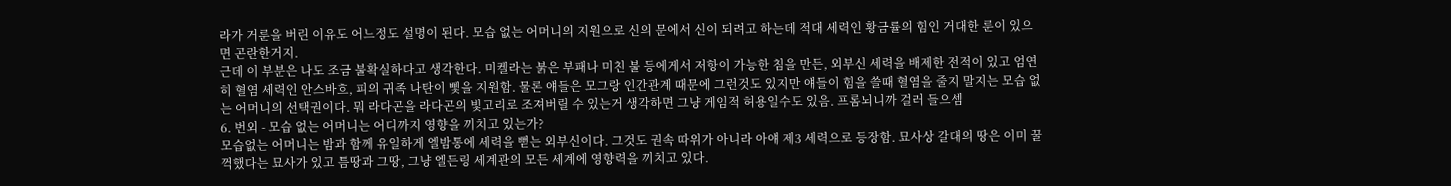라가 거룬을 버린 이유도 어느정도 설명이 된다. 모습 없는 어머니의 지원으로 신의 문에서 신이 되려고 하는데 적대 세력인 황금률의 힘인 거대한 룬이 있으면 곤란한거지.
근데 이 부분은 나도 조금 불확실하다고 생각한다. 미켈라는 붉은 부패나 미친 불 등에게서 저항이 가능한 침을 만든, 외부신 세력을 배제한 전적이 있고 엄연히 혈염 세력인 안스바흐, 피의 귀족 나탄이 삧을 지원함. 물론 얘들은 모그랑 인간관계 때문에 그런것도 있지만 얘들이 힘을 쓸때 혈염을 줄지 말지는 모습 없는 어머니의 선택권이다. 뭐 라다곤을 라다곤의 빛고리로 조져버릴 수 있는거 생각하면 그냥 게임적 허용일수도 있음. 프롬뇌니까 걸러 들으셈
6. 번외 - 모습 없는 어머니는 어디까지 영향을 끼치고 있는가?
모습없는 어머니는 밤과 함께 유일하게 엘밤통에 세력을 뻗는 외부신이다. 그것도 권속 따위가 아니라 아얘 제3 세력으로 등장함. 묘사상 갈대의 땅은 이미 꿀꺽했다는 묘사가 있고 틈땅과 그땅, 그냥 엘든링 세계관의 모든 세계에 영향력을 끼치고 있다.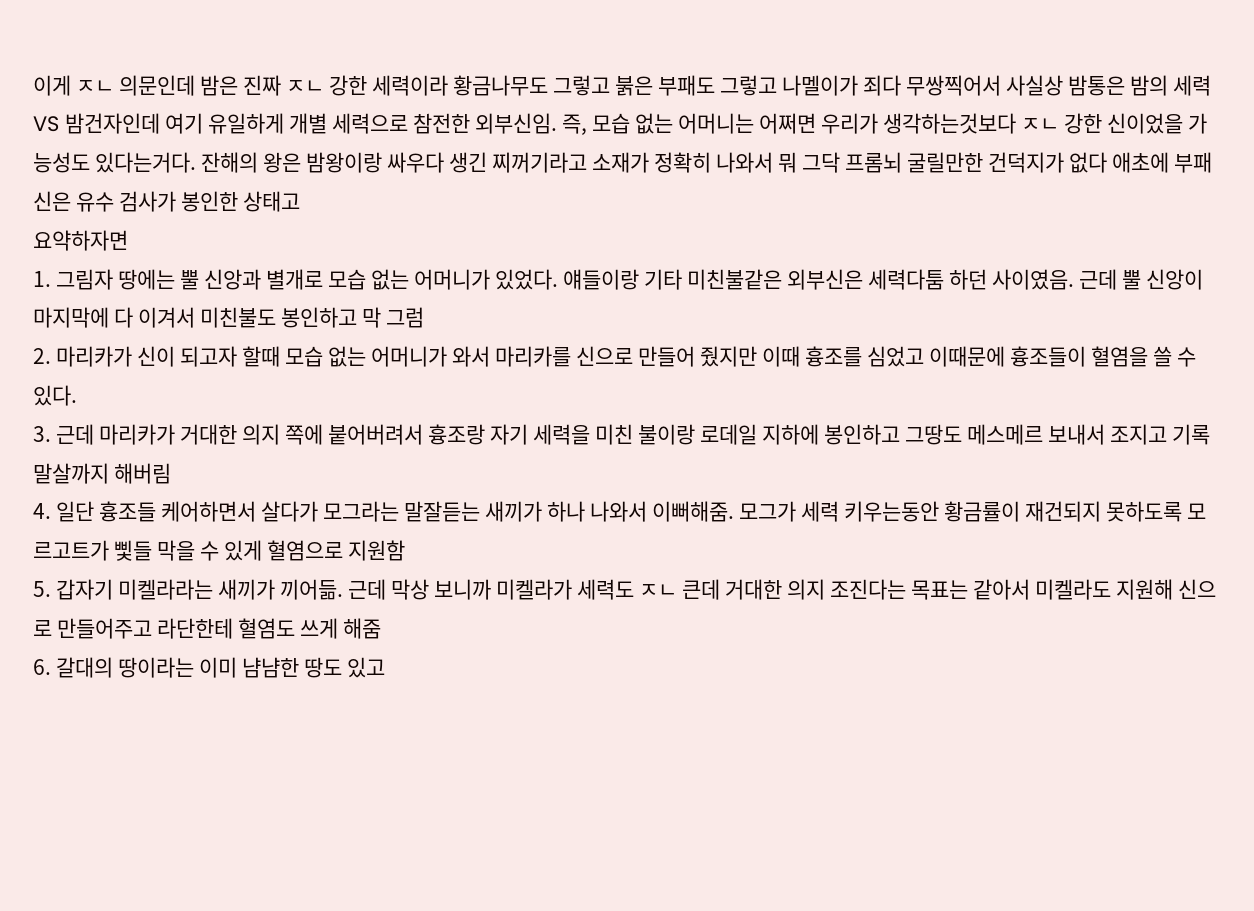이게 ㅈㄴ 의문인데 밤은 진짜 ㅈㄴ 강한 세력이라 황금나무도 그렇고 붉은 부패도 그렇고 나멜이가 죄다 무쌍찍어서 사실상 밤통은 밤의 세력 VS 밤건자인데 여기 유일하게 개별 세력으로 참전한 외부신임. 즉, 모습 없는 어머니는 어쩌면 우리가 생각하는것보다 ㅈㄴ 강한 신이었을 가능성도 있다는거다. 잔해의 왕은 밤왕이랑 싸우다 생긴 찌꺼기라고 소재가 정확히 나와서 뭐 그닥 프롬뇌 굴릴만한 건덕지가 없다 애초에 부패 신은 유수 검사가 봉인한 상태고
요약하자면
1. 그림자 땅에는 뿔 신앙과 별개로 모습 없는 어머니가 있었다. 얘들이랑 기타 미친불같은 외부신은 세력다툼 하던 사이였음. 근데 뿔 신앙이 마지막에 다 이겨서 미친불도 봉인하고 막 그럼
2. 마리카가 신이 되고자 할때 모습 없는 어머니가 와서 마리카를 신으로 만들어 줬지만 이때 흉조를 심었고 이때문에 흉조들이 혈염을 쓸 수 있다.
3. 근데 마리카가 거대한 의지 쪽에 붙어버려서 흉조랑 자기 세력을 미친 불이랑 로데일 지하에 봉인하고 그땅도 메스메르 보내서 조지고 기록말살까지 해버림
4. 일단 흉조들 케어하면서 살다가 모그라는 말잘듣는 새끼가 하나 나와서 이뻐해줌. 모그가 세력 키우는동안 황금률이 재건되지 못하도록 모르고트가 삧들 막을 수 있게 혈염으로 지원함
5. 갑자기 미켈라라는 새끼가 끼어듦. 근데 막상 보니까 미켈라가 세력도 ㅈㄴ 큰데 거대한 의지 조진다는 목표는 같아서 미켈라도 지원해 신으로 만들어주고 라단한테 혈염도 쓰게 해줌
6. 갈대의 땅이라는 이미 냠냠한 땅도 있고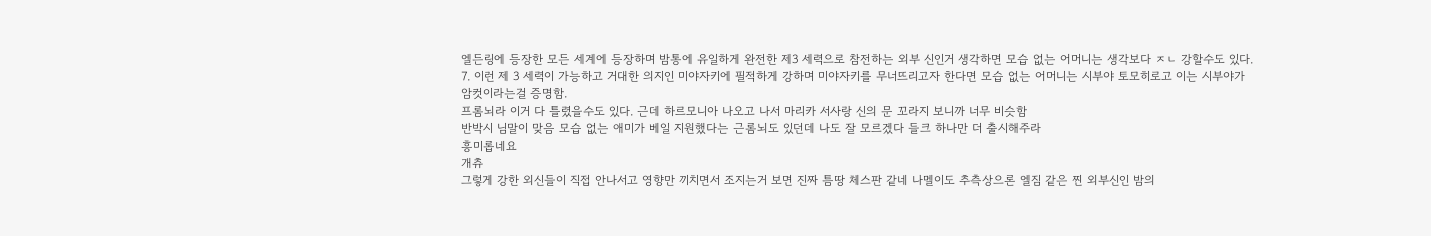엘든링에 등장한 모든 세계에 등장하며 밤통에 유일하게 완전한 제3 세력으로 참전하는 외부 신인거 생각하면 모습 없는 어머니는 생각보다 ㅈㄴ 강할수도 있다.
7. 이런 제 3 세력이 가능하고 거대한 의지인 미야자키에 필적하게 강하며 미야자키를 무너뜨리고자 한다면 모습 없는 어머니는 시부야 토모히로고 이는 시부야가 암컷이라는걸 증명함.
프롬뇌라 이거 다 틀렸을수도 있다. 근데 하르모니아 나오고 나서 마리카 서사랑 신의 문 꼬라지 보니까 너무 비슷함
반박시 님말이 맞음 모습 없는 애미가 베일 지원했다는 근롬뇌도 있던데 나도 잘 모르겠다 들크 하나만 더 출시해주라
흥미롭네요
개츄
그렇게 강한 외신들이 직접 안나서고 영향만 끼치면서 조지는거 보면 진짜 틈땅 체스판 같네 나멜이도 추측상으론 엘짐 같은 찐 외부신인 밤의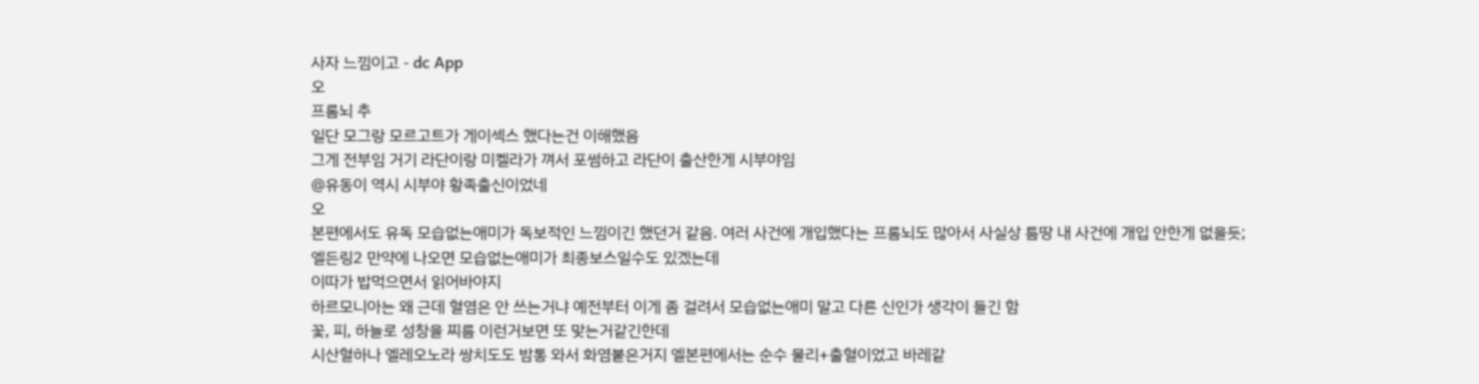사자 느낌이고 - dc App
오
프롬뇌 추
일단 모그랑 모르고트가 게이섹스 했다는건 이해했음
그게 전부임 거기 라단이랑 미켈라가 껴서 포썸하고 라단이 출산한게 시부야임
@유동이 역시 시부야 황족출신이었네
오
본편에서도 유독 모습없는애미가 독보적인 느낌이긴 했던거 같음. 여러 사건에 개입했다는 프롬뇌도 많아서 사실상 틈땅 내 사건에 개입 안한게 없을듯;
엘든링2 만약에 나오면 모습없는애미가 최종보스일수도 있겠는데
이따가 밥먹으면서 읽어바야지
하르모니아는 왜 근데 혈염은 안 쓰는거냐 예전부터 이게 좀 걸려서 모습없는애미 말고 다른 신인가 생각이 들긴 함
꽃, 피, 하늘로 성창을 찌름 이런거보면 또 맞는거같긴한데
시산혈하나 엘레오노라 쌍치도도 밤통 와서 화염붙은거지 엘본편에서는 순수 물리+출혈이었고 바레같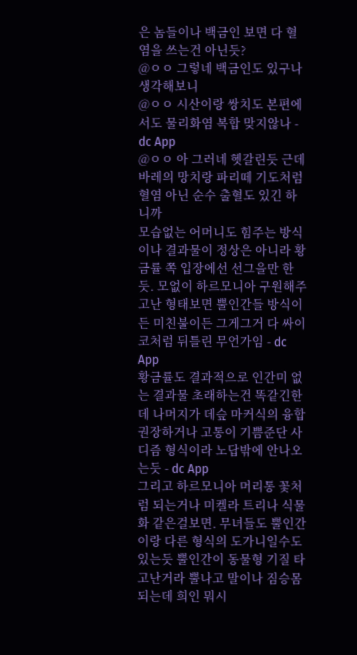은 놈들이나 백금인 보면 다 혈염을 쓰는건 아닌듯?
@ㅇㅇ 그렇네 백금인도 있구나 생각해보니
@ㅇㅇ 시산이랑 쌍치도 본편에서도 물리화염 복합 맞지않나 - dc App
@ㅇㅇ 아 그러네 헷갈린듯 근데 바레의 망치랑 파리떼 기도처럼 혈염 아닌 순수 출혈도 있긴 하니까
모습없는 어머니도 힘주는 방식이나 결과물이 정상은 아니라 황금률 쪽 입장에선 선그을만 한듯. 모없이 하르모니아 구원해주고난 형태보면 뿔인간들 방식이든 미친불이든 그게그거 다 싸이코처럼 뒤틀린 무언가임 - dc App
황금률도 결과적으로 인간미 없는 결과물 초래하는건 똑같긴한데 나머지가 데슾 마커식의 융합 권장하거나 고통이 기쁨준단 사디즘 형식이라 노답밖에 안나오는듯 - dc App
그리고 하르모니아 머리통 꽃처럼 되는거나 미켈라 트리나 식물화 같은걸보면. 무녀들도 뿔인간이랑 다른 형식의 도가니일수도 있는듯 뿔인간이 동물형 기질 타고난거라 뿔나고 말이나 짐승몸되는데 희인 뭐시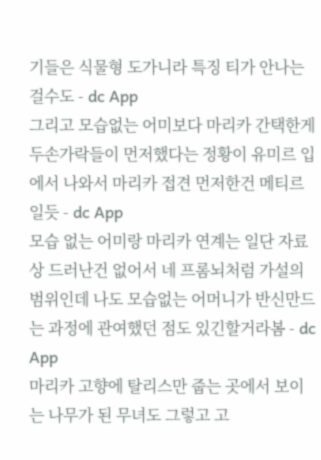기들은 식물형 도가니라 특징 티가 안나는걸수도 - dc App
그리고 모습없는 어미보다 마리카 간택한게 두손가락들이 먼저했다는 정황이 유미르 입에서 나와서 마리카 접견 먼저한건 메티르일듯 - dc App
모습 없는 어미랑 마리카 연계는 일단 자료상 드러난건 없어서 네 프롬뇌처럼 가설의 범위인데 나도 모습없는 어머니가 반신만드는 과정에 관여했던 점도 있긴할거라봄 - dc App
마리카 고향에 탈리스만 줍는 곳에서 보이는 나무가 된 무녀도 그렇고 고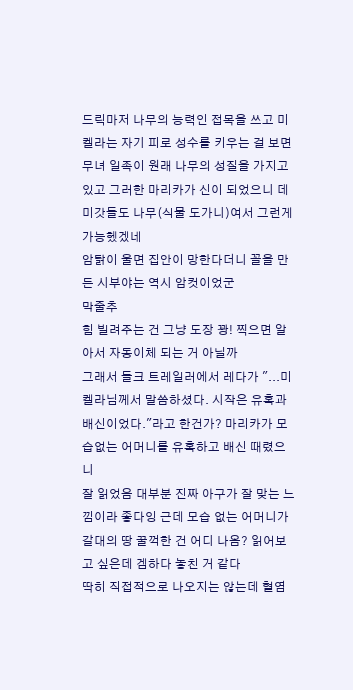드릭마저 나무의 능력인 접목을 쓰고 미켈라는 자기 피로 성수를 키우는 걸 보면 무녀 일족이 원래 나무의 성질을 가지고 있고 그러한 마리카가 신이 되었으니 데미갓들도 나무(식물 도가니)여서 그런게 가능헸겠네
암탉이 울면 집안이 망한다더니 꼴을 만든 시부야는 역시 암컷이었군
막줄추
힘 빌려주는 건 그냥 도장 꽝! 찍으면 알아서 자동이체 되는 거 아닐까
그래서 들크 트레일러에서 레다가 "...미켈라님께서 말씀하셨다. 시작은 유혹과 배신이었다."라고 한건가? 마리카가 모습없는 어머니를 유혹하고 배신 때렸으니
잘 읽었음 대부분 진짜 아구가 잘 맞는 느낌이라 좋다잉 근데 모습 없는 어머니가 갈대의 땅 꿀꺽한 건 어디 나옴? 읽어보고 싶은데 겜하다 놓친 거 같다
딱히 직접적으로 나오지는 않는데 혈염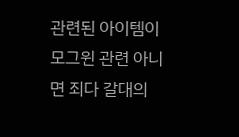관련된 아이템이 모그윈 관련 아니면 죄다 갈대의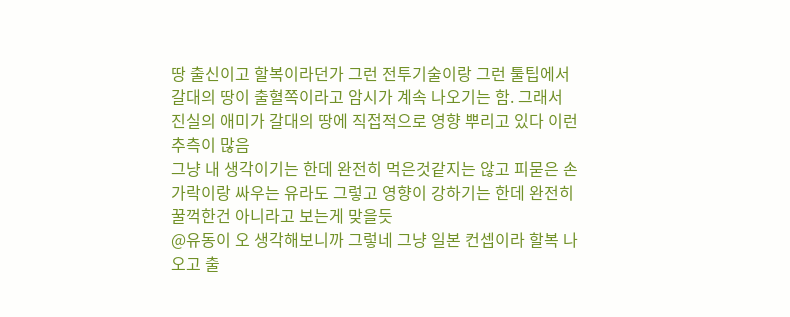땅 출신이고 할복이라던가 그런 전투기술이랑 그런 툴팁에서 갈대의 땅이 출혈쪽이라고 암시가 계속 나오기는 함. 그래서 진실의 애미가 갈대의 땅에 직접적으로 영향 뿌리고 있다 이런 추측이 많음
그냥 내 생각이기는 한데 완전히 먹은것같지는 않고 피묻은 손가락이랑 싸우는 유라도 그렇고 영향이 강하기는 한데 완전히 꿀꺽한건 아니라고 보는게 맞을듯
@유동이 오 생각해보니까 그렇네 그냥 일본 컨셉이라 할복 나오고 출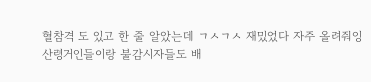혈참격 도 있고 한 줄 알았는데 ㄱㅅㄱㅅ 재밌었다 자주 올려줘잉
산령거인들이랑 불감시자들도 배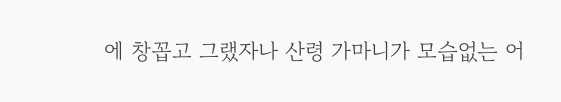에 창꼽고 그랬자나 산령 가마니가 모습없는 어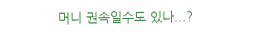머니 권속일수도 있나...?